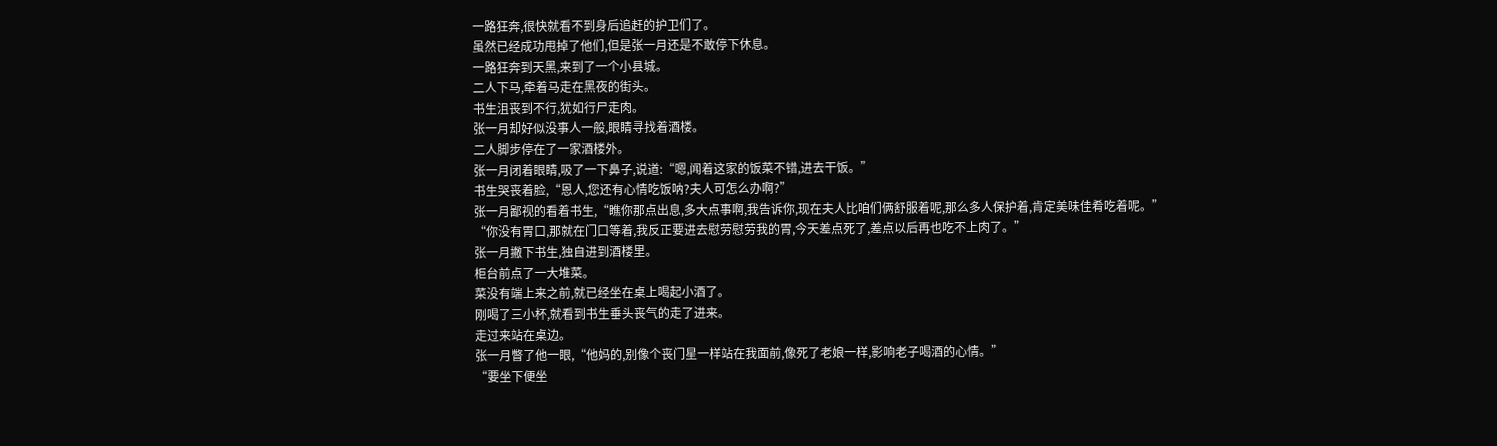一路狂奔,很快就看不到身后追赶的护卫们了。
虽然已经成功甩掉了他们,但是张一月还是不敢停下休息。
一路狂奔到天黑,来到了一个小县城。
二人下马,牵着马走在黑夜的街头。
书生沮丧到不行,犹如行尸走肉。
张一月却好似没事人一般,眼睛寻找着酒楼。
二人脚步停在了一家酒楼外。
张一月闭着眼睛,吸了一下鼻子,说道:“嗯,闻着这家的饭菜不错,进去干饭。”
书生哭丧着脸,“恩人,您还有心情吃饭呐?夫人可怎么办啊?”
张一月鄙视的看着书生,“瞧你那点出息,多大点事啊,我告诉你,现在夫人比咱们俩舒服着呢,那么多人保护着,肯定美味佳肴吃着呢。”
“你没有胃口,那就在门口等着,我反正要进去慰劳慰劳我的胃,今天差点死了,差点以后再也吃不上肉了。”
张一月撇下书生,独自进到酒楼里。
柜台前点了一大堆菜。
菜没有端上来之前,就已经坐在桌上喝起小酒了。
刚喝了三小杯,就看到书生垂头丧气的走了进来。
走过来站在桌边。
张一月瞥了他一眼,“他妈的,别像个丧门星一样站在我面前,像死了老娘一样,影响老子喝酒的心情。”
“要坐下便坐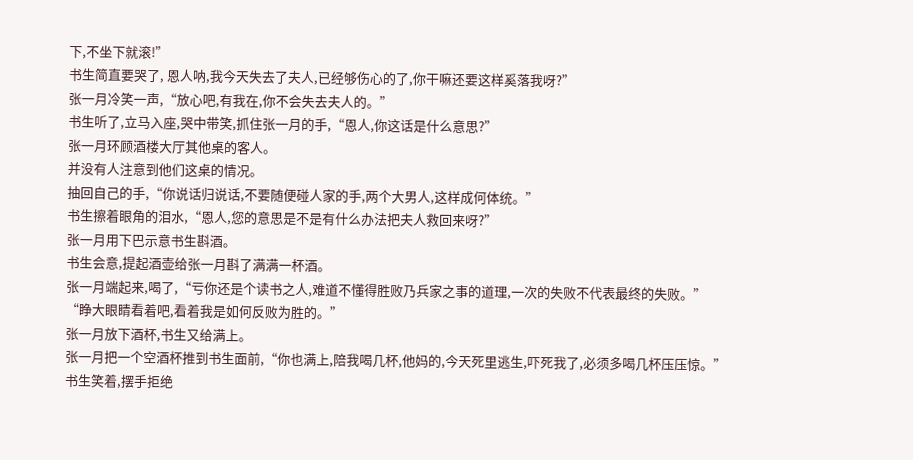下,不坐下就滚!”
书生简直要哭了, 恩人呐,我今天失去了夫人,已经够伤心的了,你干嘛还要这样奚落我呀?”
张一月冷笑一声,“放心吧,有我在,你不会失去夫人的。”
书生听了,立马入座,哭中带笑,抓住张一月的手,“恩人,你这话是什么意思?”
张一月环顾酒楼大厅其他桌的客人。
并没有人注意到他们这桌的情况。
抽回自己的手,“你说话归说话,不要随便碰人家的手,两个大男人,这样成何体统。”
书生擦着眼角的泪水,“恩人,您的意思是不是有什么办法把夫人救回来呀?”
张一月用下巴示意书生斟酒。
书生会意,提起酒壶给张一月斟了满满一杯酒。
张一月端起来,喝了,“亏你还是个读书之人,难道不懂得胜败乃兵家之事的道理,一次的失败不代表最终的失败。”
“睁大眼睛看着吧,看着我是如何反败为胜的。”
张一月放下酒杯,书生又给满上。
张一月把一个空酒杯推到书生面前,“你也满上,陪我喝几杯,他妈的,今天死里逃生,吓死我了,必须多喝几杯压压惊。”
书生笑着,摆手拒绝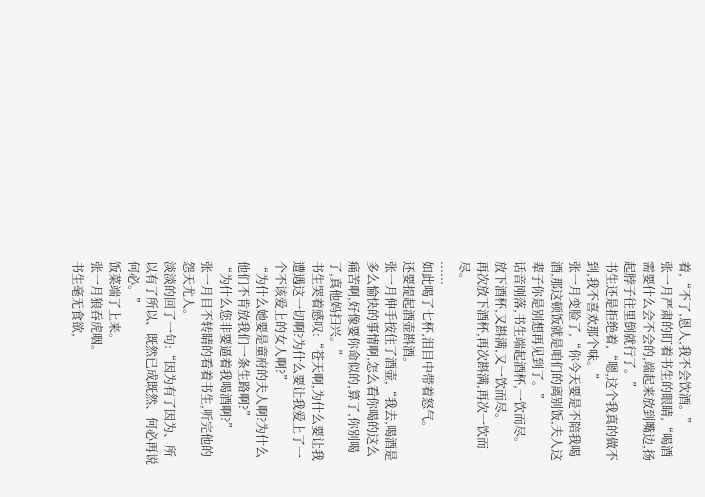着,“不了,恩人,我不会饮酒。”
张一月严肃的盯着书生的眼睛,“喝酒需要什么会不会的,端起来放到嘴边,扬起脖子往里倒就行了。”
书生还是拒绝着,“嗯,这个我真的做不到,我不喜欢那个味。”
张一月变脸了,“你今天要是不陪我喝酒,那这顿饭就是咱们的离别饭,夫人这辈子你是别想再见到了。”
话音刚落,书生端起酒杯,一饮而尽。
放下酒杯,又斟满,又一饮而尽。
再次放下酒杯,再次斟满,再次一饮而尽。
......
如此喝了七杯,泪目中带着怒气。
还要提起酒壶斟酒。
张一月伸手按住了酒壶,“我去,喝酒是多么愉快的事情啊,怎么看你喝的这么痛苦啊,好像要你命似的,算了,你别喝了,真他妈扫兴。”
书生哭着感叹:“苍天啊,为什么要让我遭遇这一切啊?为什么要让我爱上了一个不该爱上的女人啊?”
“为什么她要是童府的夫人啊?为什么他们不肯放我们一条生路啊?”
“为什么您非要逼着我喝酒啊?”
张一月目不转睛的看着书生,听完他的怨天尤人。
淡淡的回了一句:“因为有了因为、所以有了所以、既然已成既然、何必再说何必。”
饭菜端了上来。
张一月狼吞虎咽。
书生毫无食欲,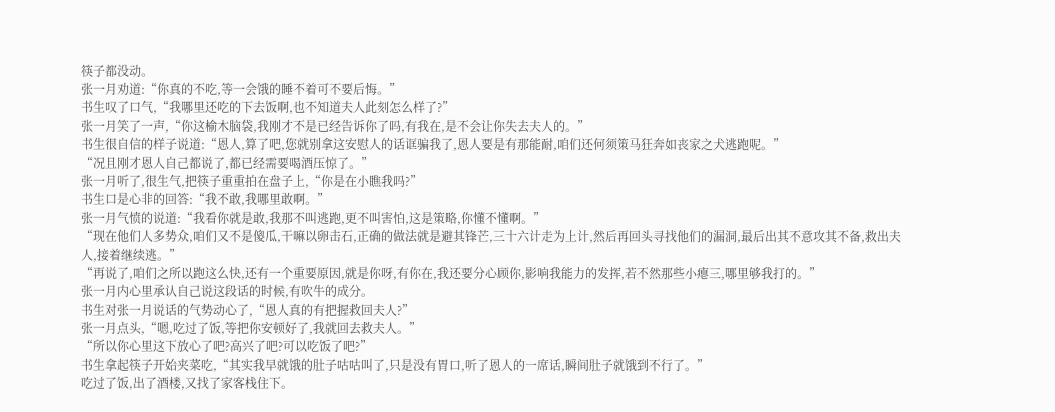筷子都没动。
张一月劝道:“你真的不吃,等一会饿的睡不着可不要后悔。”
书生叹了口气,“我哪里还吃的下去饭啊,也不知道夫人此刻怎么样了?”
张一月笑了一声,“你这榆木脑袋,我刚才不是已经告诉你了吗,有我在,是不会让你失去夫人的。”
书生很自信的样子说道:“恩人,算了吧,您就别拿这安慰人的话诓骗我了,恩人要是有那能耐,咱们还何须策马狂奔如丧家之犬逃跑呢。”
“况且刚才恩人自己都说了,都已经需要喝酒压惊了。”
张一月听了,很生气,把筷子重重拍在盘子上,“你是在小瞧我吗?”
书生口是心非的回答:“我不敢,我哪里敢啊。”
张一月气愤的说道:“我看你就是敢,我那不叫逃跑,更不叫害怕,这是策略,你懂不懂啊。”
“现在他们人多势众,咱们又不是傻瓜,干嘛以卵击石,正确的做法就是避其锋芒,三十六计走为上计,然后再回头寻找他们的漏洞,最后出其不意攻其不备,救出夫人,接着继续逃。”
“再说了,咱们之所以跑这么快,还有一个重要原因,就是你呀,有你在,我还要分心顾你,影响我能力的发挥,若不然那些小瘪三,哪里够我打的。”
张一月内心里承认自己说这段话的时候,有吹牛的成分。
书生对张一月说话的气势动心了,“恩人真的有把握救回夫人?”
张一月点头,“嗯,吃过了饭,等把你安顿好了,我就回去救夫人。”
“所以你心里这下放心了吧?高兴了吧?可以吃饭了吧?”
书生拿起筷子开始夹菜吃,“其实我早就饿的肚子咕咕叫了,只是没有胃口,听了恩人的一席话,瞬间肚子就饿到不行了。”
吃过了饭,出了酒楼,又找了家客栈住下。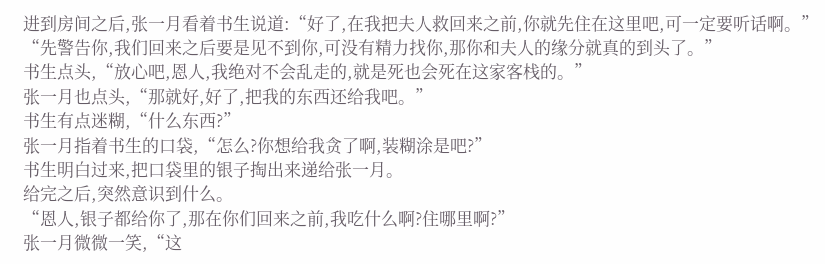进到房间之后,张一月看着书生说道:“好了,在我把夫人救回来之前,你就先住在这里吧,可一定要听话啊。”
“先警告你,我们回来之后要是见不到你,可没有精力找你,那你和夫人的缘分就真的到头了。”
书生点头,“放心吧,恩人,我绝对不会乱走的,就是死也会死在这家客栈的。”
张一月也点头,“那就好,好了,把我的东西还给我吧。”
书生有点迷糊,“什么东西?”
张一月指着书生的口袋,“怎么?你想给我贪了啊,装糊涂是吧?”
书生明白过来,把口袋里的银子掏出来递给张一月。
给完之后,突然意识到什么。
“恩人,银子都给你了,那在你们回来之前,我吃什么啊?住哪里啊?”
张一月微微一笑,“这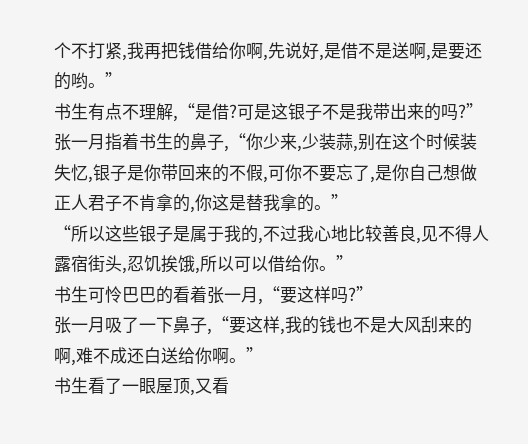个不打紧,我再把钱借给你啊,先说好,是借不是送啊,是要还的哟。”
书生有点不理解,“是借?可是这银子不是我带出来的吗?”
张一月指着书生的鼻子,“你少来,少装蒜,别在这个时候装失忆,银子是你带回来的不假,可你不要忘了,是你自己想做正人君子不肯拿的,你这是替我拿的。”
“所以这些银子是属于我的,不过我心地比较善良,见不得人露宿街头,忍饥挨饿,所以可以借给你。”
书生可怜巴巴的看着张一月,“要这样吗?”
张一月吸了一下鼻子,“要这样,我的钱也不是大风刮来的啊,难不成还白送给你啊。”
书生看了一眼屋顶,又看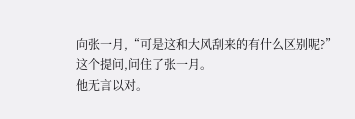向张一月,“可是这和大风刮来的有什么区别呢?”
这个提问,问住了张一月。
他无言以对。